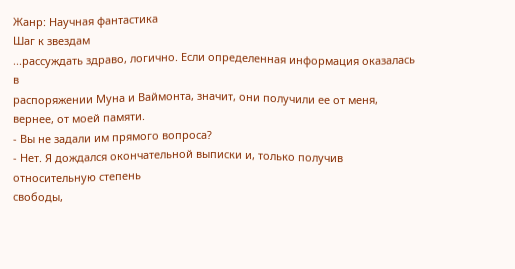Жанр: Научная фантастика
Шаг к звездам
...рассуждать здраво, логично. Если определенная информация оказалась в
распоряжении Муна и Ваймонта, значит, они получили ее от меня, вернее, от моей памяти.
- Вы не задали им прямого вопроса?
- Нет. Я дождался окончательной выписки и, только получив относительную степень
свободы,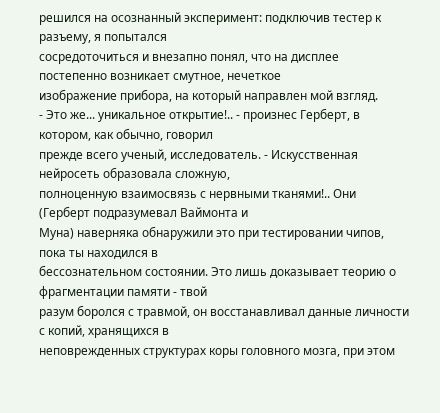решился на осознанный эксперимент: подключив тестер к разъему, я попытался
сосредоточиться и внезапно понял, что на дисплее постепенно возникает смутное, нечеткое
изображение прибора, на который направлен мой взгляд.
- Это же... уникальное открытие!.. - произнес Герберт, в котором, как обычно, говорил
прежде всего ученый, исследователь. - Искусственная нейросеть образовала сложную,
полноценную взаимосвязь с нервными тканями!.. Они (Герберт подразумевал Ваймонта и
Муна) наверняка обнаружили это при тестировании чипов, пока ты находился в
бессознательном состоянии. Это лишь доказывает теорию о фрагментации памяти - твой
разум боролся с травмой, он восстанавливал данные личности с копий, хранящихся в
неповрежденных структурах коры головного мозга, при этом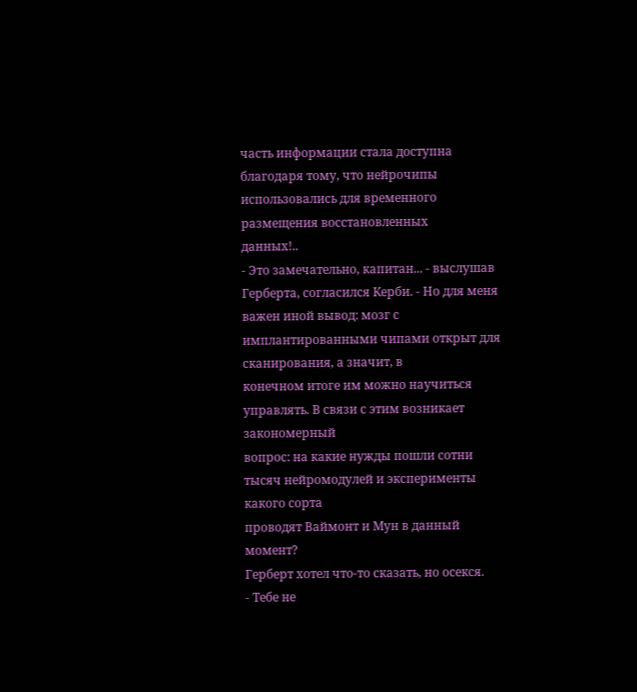часть информации стала доступна
благодаря тому, что нейрочипы использовались для временного размещения восстановленных
данных!..
- Это замечательно, капитан... - выслушав Герберта, согласился Керби. - Но для меня
важен иной вывод: мозг с имплантированными чипами открыт для сканирования, а значит, в
конечном итоге им можно научиться управлять. В связи с этим возникает закономерный
вопрос: на какие нужды пошли сотни тысяч нейромодулей и эксперименты какого сорта
проводят Ваймонт и Мун в данный момент?
Герберт хотел что-то сказать, но осекся.
- Тебе не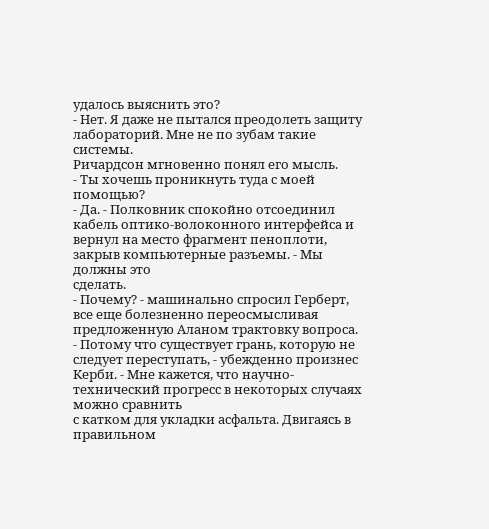удалось выяснить это?
- Нет. Я даже не пытался преодолеть защиту лабораторий. Мне не по зубам такие
системы.
Ричардсон мгновенно понял его мысль.
- Ты хочешь проникнуть туда с моей помощью?
- Да. - Полковник спокойно отсоединил кабель оптико-волоконного интерфейса и
вернул на место фрагмент пеноплоти, закрыв компьютерные разъемы. - Мы должны это
сделать.
- Почему? - машинально спросил Герберт, все еще болезненно переосмысливая
предложенную Аланом трактовку вопроса.
- Потому что существует грань, которую не следует переступать, - убежденно произнес
Керби. - Мне кажется, что научно-технический прогресс в некоторых случаях можно сравнить
с катком для укладки асфальта. Двигаясь в правильном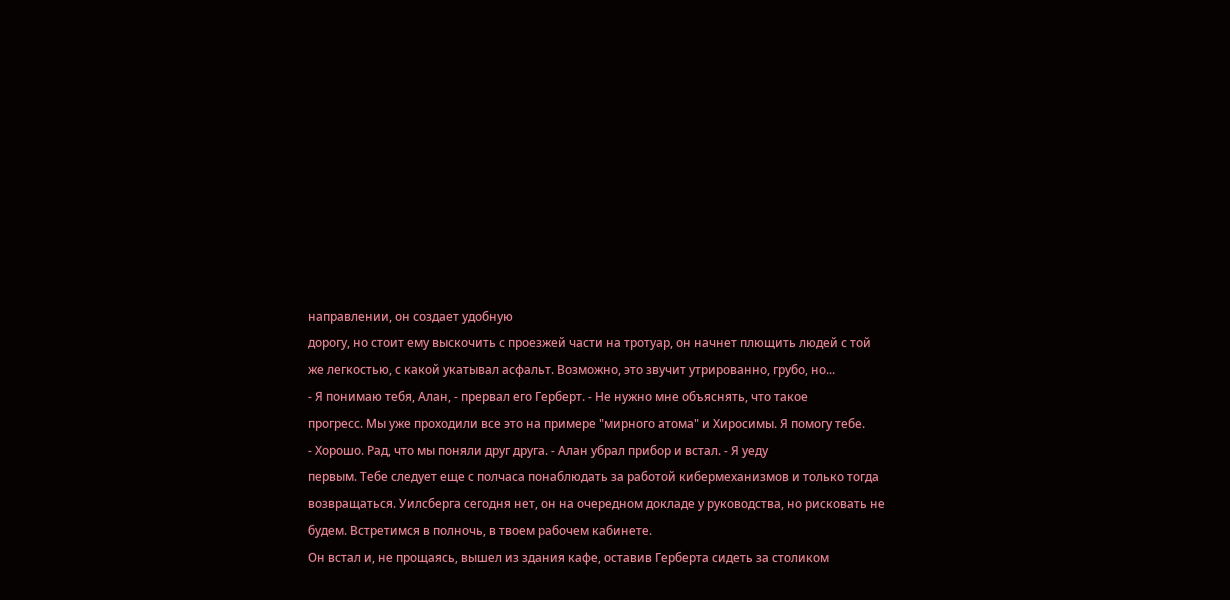направлении, он создает удобную
дорогу, но стоит ему выскочить с проезжей части на тротуар, он начнет плющить людей с той
же легкостью, с какой укатывал асфальт. Возможно, это звучит утрированно, грубо, но...
- Я понимаю тебя, Алан, - прервал его Герберт. - Не нужно мне объяснять, что такое
прогресс. Мы уже проходили все это на примере "мирного атома" и Хиросимы. Я помогу тебе.
- Хорошо. Рад, что мы поняли друг друга. - Алан убрал прибор и встал. - Я уеду
первым. Тебе следует еще с полчаса понаблюдать за работой кибермеханизмов и только тогда
возвращаться. Уилсберга сегодня нет, он на очередном докладе у руководства, но рисковать не
будем. Встретимся в полночь, в твоем рабочем кабинете.
Он встал и, не прощаясь, вышел из здания кафе, оставив Герберта сидеть за столиком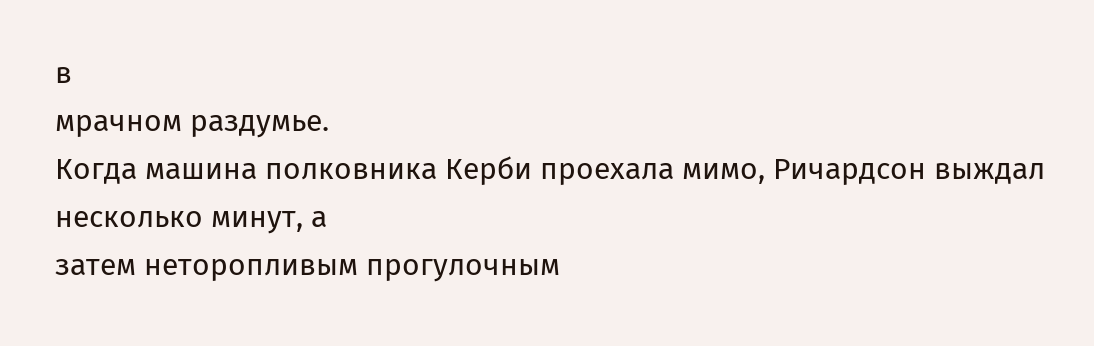в
мрачном раздумье.
Когда машина полковника Керби проехала мимо, Ричардсон выждал несколько минут, а
затем неторопливым прогулочным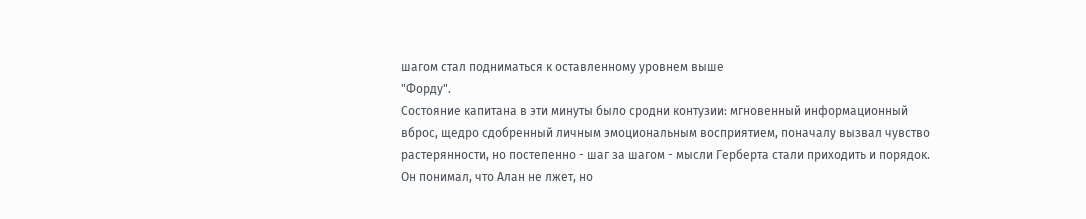шагом стал подниматься к оставленному уровнем выше
"Форду".
Состояние капитана в эти минуты было сродни контузии: мгновенный информационный
вброс, щедро сдобренный личным эмоциональным восприятием, поначалу вызвал чувство
растерянности, но постепенно - шаг за шагом - мысли Герберта стали приходить и порядок.
Он понимал, что Алан не лжет, но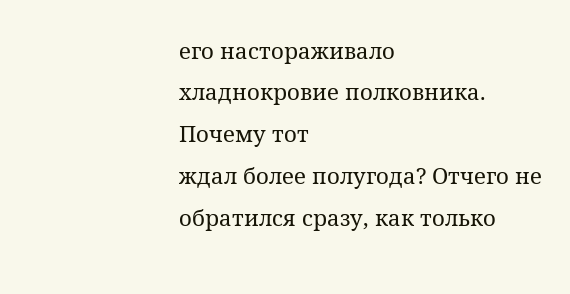его настораживало хладнокровие полковника. Почему тот
ждал более полугода? Отчего не обратился сразу, как только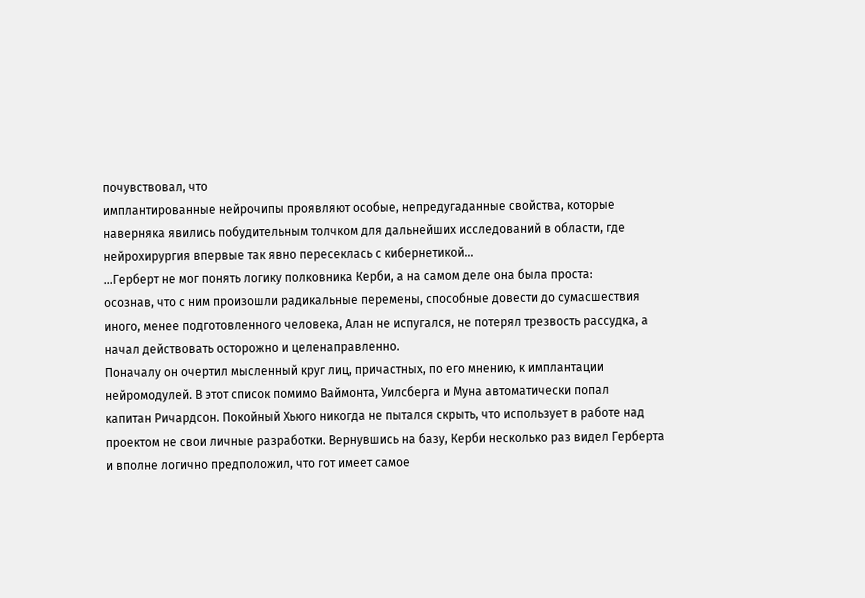почувствовал, что
имплантированные нейрочипы проявляют особые, непредугаданные свойства, которые
наверняка явились побудительным толчком для дальнейших исследований в области, где
нейрохирургия впервые так явно пересеклась с кибернетикой...
...Герберт не мог понять логику полковника Керби, а на самом деле она была проста:
осознав, что с ним произошли радикальные перемены, способные довести до сумасшествия
иного, менее подготовленного человека, Алан не испугался, не потерял трезвость рассудка, а
начал действовать осторожно и целенаправленно.
Поначалу он очертил мысленный круг лиц, причастных, по его мнению, к имплантации
нейромодулей. В этот список помимо Ваймонта, Уилсберга и Муна автоматически попал
капитан Ричардсон. Покойный Хьюго никогда не пытался скрыть, что использует в работе над
проектом не свои личные разработки. Вернувшись на базу, Керби несколько раз видел Герберта
и вполне логично предположил, что гот имеет самое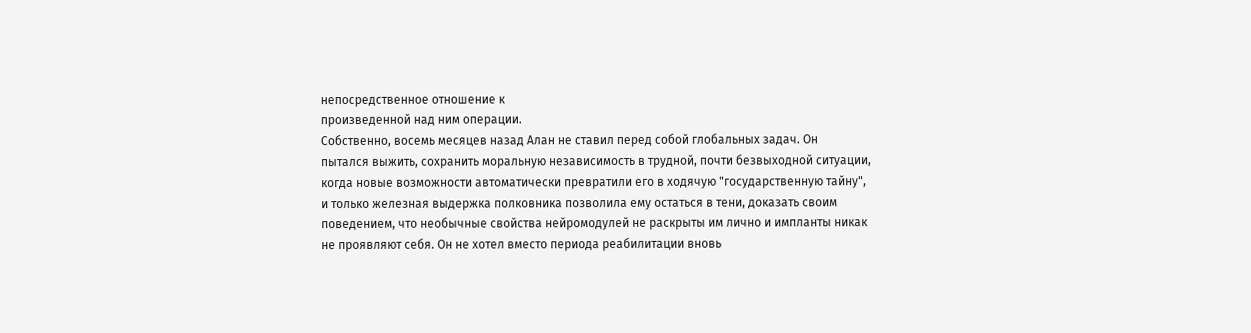непосредственное отношение к
произведенной над ним операции.
Собственно, восемь месяцев назад Алан не ставил перед собой глобальных задач. Он
пытался выжить, сохранить моральную независимость в трудной, почти безвыходной ситуации,
когда новые возможности автоматически превратили его в ходячую "государственную тайну",
и только железная выдержка полковника позволила ему остаться в тени, доказать своим
поведением, что необычные свойства нейромодулей не раскрыты им лично и импланты никак
не проявляют себя. Он не хотел вместо периода реабилитации вновь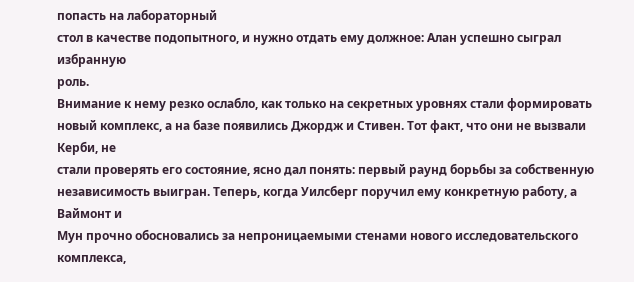попасть на лабораторный
стол в качестве подопытного, и нужно отдать ему должное: Алан успешно сыграл избранную
роль.
Внимание к нему резко ослабло, как только на секретных уровнях стали формировать
новый комплекс, а на базе появились Джордж и Стивен. Тот факт, что они не вызвали Керби, не
стали проверять его состояние, ясно дал понять: первый раунд борьбы за собственную
независимость выигран. Теперь, когда Уилсберг поручил ему конкретную работу, а Ваймонт и
Мун прочно обосновались за непроницаемыми стенами нового исследовательского комплекса,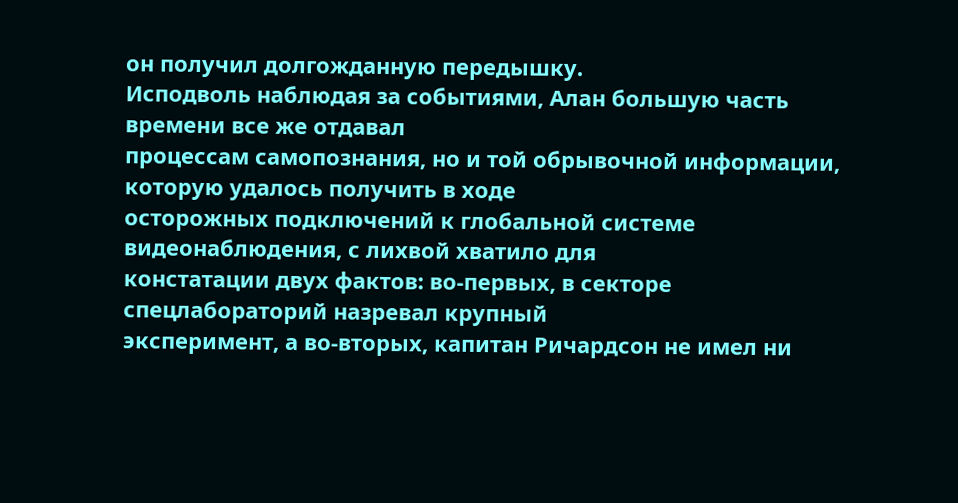он получил долгожданную передышку.
Исподволь наблюдая за событиями, Алан большую часть времени все же отдавал
процессам самопознания, но и той обрывочной информации, которую удалось получить в ходе
осторожных подключений к глобальной системе видеонаблюдения, с лихвой хватило для
констатации двух фактов: во-первых, в секторе спецлабораторий назревал крупный
эксперимент, а во-вторых, капитан Ричардсон не имел ни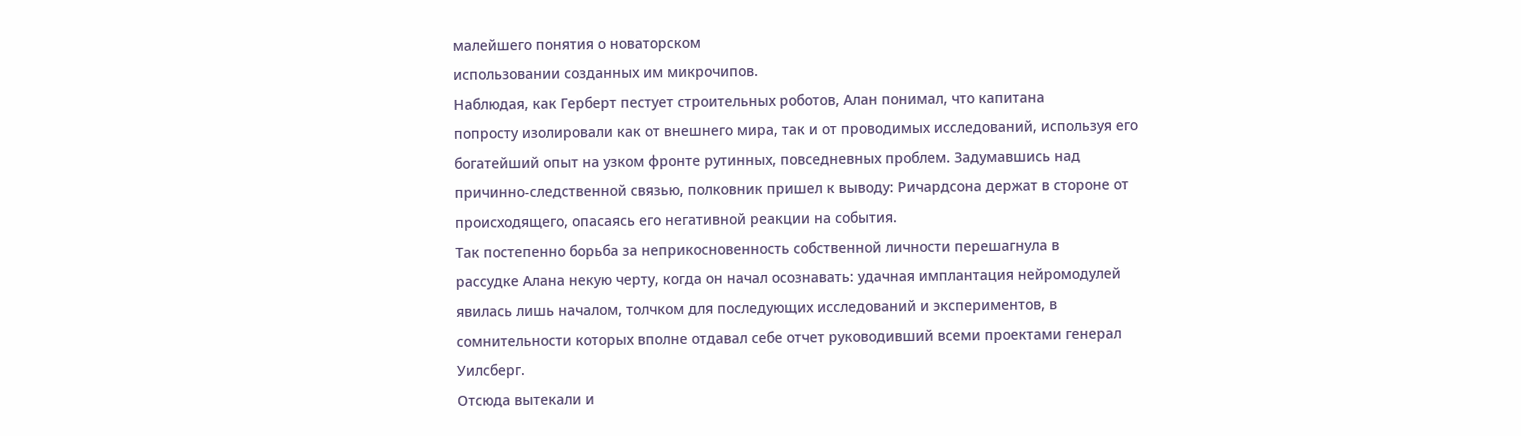малейшего понятия о новаторском
использовании созданных им микрочипов.
Наблюдая, как Герберт пестует строительных роботов, Алан понимал, что капитана
попросту изолировали как от внешнего мира, так и от проводимых исследований, используя его
богатейший опыт на узком фронте рутинных, повседневных проблем. Задумавшись над
причинно-следственной связью, полковник пришел к выводу: Ричардсона держат в стороне от
происходящего, опасаясь его негативной реакции на события.
Так постепенно борьба за неприкосновенность собственной личности перешагнула в
рассудке Алана некую черту, когда он начал осознавать: удачная имплантация нейромодулей
явилась лишь началом, толчком для последующих исследований и экспериментов, в
сомнительности которых вполне отдавал себе отчет руководивший всеми проектами генерал
Уилсберг.
Отсюда вытекали и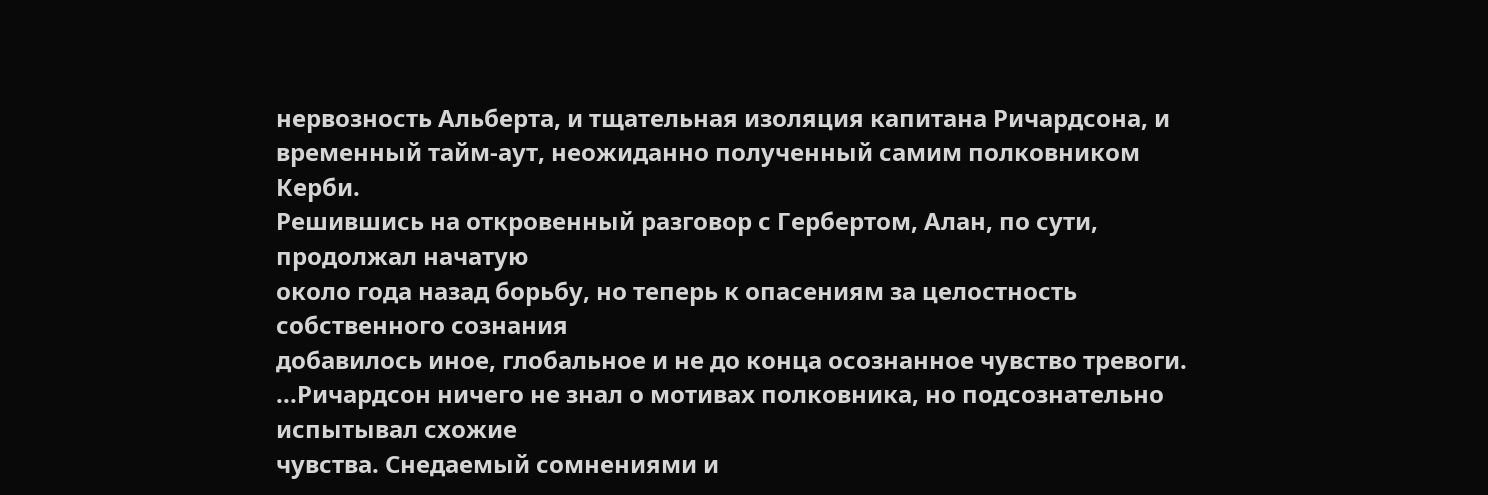нервозность Альберта, и тщательная изоляция капитана Ричардсона, и
временный тайм-аут, неожиданно полученный самим полковником Керби.
Решившись на откровенный разговор с Гербертом, Алан, по сути, продолжал начатую
около года назад борьбу, но теперь к опасениям за целостность собственного сознания
добавилось иное, глобальное и не до конца осознанное чувство тревоги.
...Ричардсон ничего не знал о мотивах полковника, но подсознательно испытывал схожие
чувства. Снедаемый сомнениями и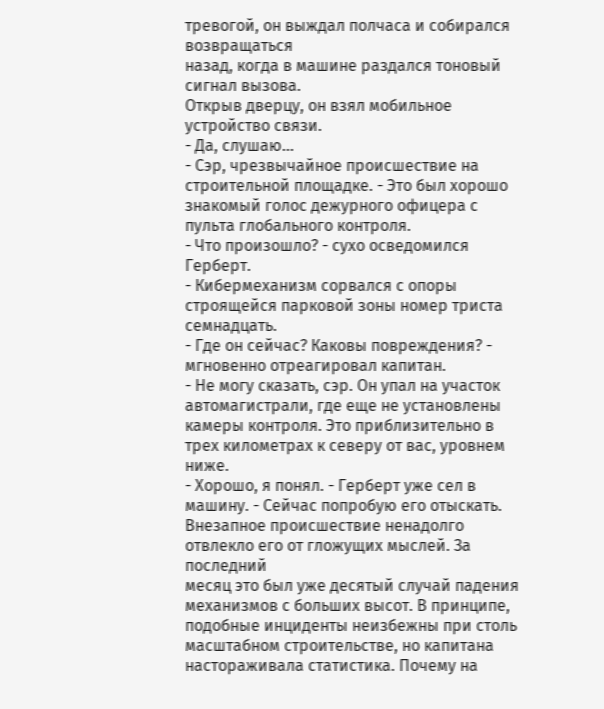тревогой, он выждал полчаса и собирался возвращаться
назад, когда в машине раздался тоновый сигнал вызова.
Открыв дверцу, он взял мобильное устройство связи.
- Да, слушаю...
- Сэр, чрезвычайное происшествие на строительной площадке. - Это был хорошо
знакомый голос дежурного офицера с пульта глобального контроля.
- Что произошло? - сухо осведомился Герберт.
- Кибермеханизм сорвался с опоры строящейся парковой зоны номер триста семнадцать.
- Где он сейчас? Каковы повреждения? - мгновенно отреагировал капитан.
- Не могу сказать, сэр. Он упал на участок автомагистрали, где еще не установлены
камеры контроля. Это приблизительно в трех километрах к северу от вас, уровнем ниже.
- Хорошо, я понял. - Герберт уже сел в машину. - Сейчас попробую его отыскать.
Внезапное происшествие ненадолго отвлекло его от гложущих мыслей. За последний
месяц это был уже десятый случай падения механизмов с больших высот. В принципе,
подобные инциденты неизбежны при столь масштабном строительстве, но капитана
настораживала статистика. Почему на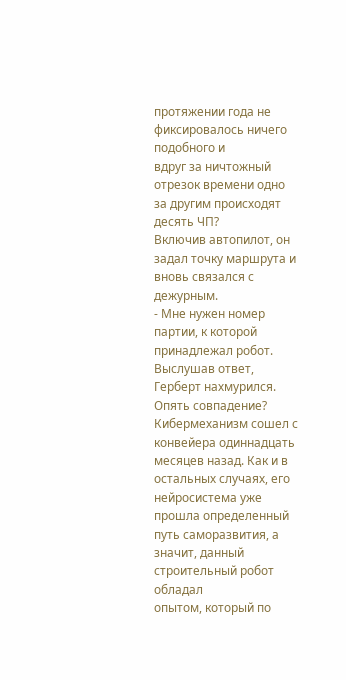протяжении года не фиксировалось ничего подобного и
вдруг за ничтожный отрезок времени одно за другим происходят десять ЧП?
Включив автопилот, он задал точку маршрута и вновь связался с дежурным.
- Мне нужен номер партии, к которой принадлежал робот.
Выслушав ответ, Герберт нахмурился. Опять совпадение? Кибермеханизм сошел с
конвейера одиннадцать месяцев назад. Как и в остальных случаях, его нейросистема уже
прошла определенный путь саморазвития, а значит, данный строительный робот обладал
опытом, который по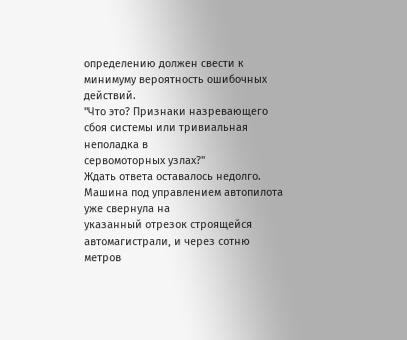определению должен свести к минимуму вероятность ошибочных
действий.
"Что это? Признаки назревающего сбоя системы или тривиальная неполадка в
сервомоторных узлах?"
Ждать ответа оставалось недолго. Машина под управлением автопилота уже свернула на
указанный отрезок строящейся автомагистрали, и через сотню метров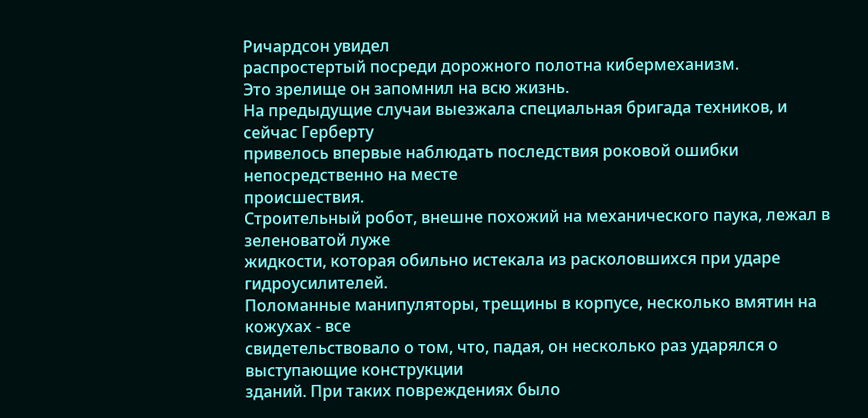Ричардсон увидел
распростертый посреди дорожного полотна кибермеханизм.
Это зрелище он запомнил на всю жизнь.
На предыдущие случаи выезжала специальная бригада техников, и сейчас Герберту
привелось впервые наблюдать последствия роковой ошибки непосредственно на месте
происшествия.
Строительный робот, внешне похожий на механического паука, лежал в зеленоватой луже
жидкости, которая обильно истекала из расколовшихся при ударе гидроусилителей.
Поломанные манипуляторы, трещины в корпусе, несколько вмятин на кожухах - все
свидетельствовало о том, что, падая, он несколько раз ударялся о выступающие конструкции
зданий. При таких повреждениях было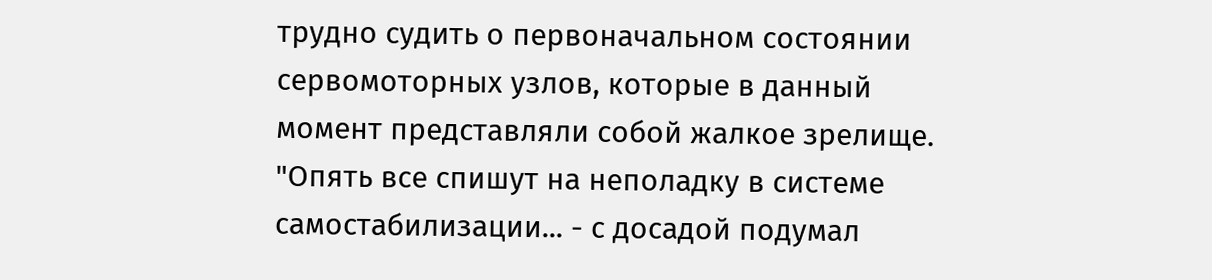трудно судить о первоначальном состоянии
сервомоторных узлов, которые в данный момент представляли собой жалкое зрелище.
"Опять все спишут на неполадку в системе самостабилизации... - с досадой подумал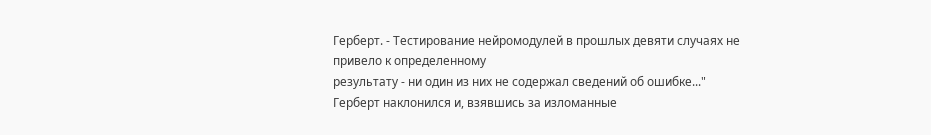Герберт. - Тестирование нейромодулей в прошлых девяти случаях не привело к определенному
результату - ни один из них не содержал сведений об ошибке..."
Герберт наклонился и, взявшись за изломанные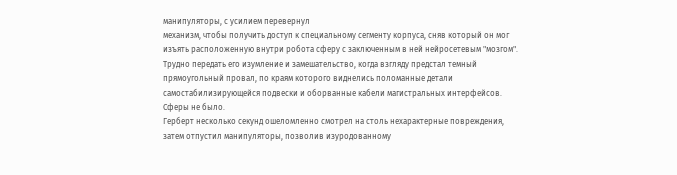манипуляторы, с усилием перевернул
механизм, чтобы получить доступ к специальному сегменту корпуса, сняв который он мог
изъять расположенную внутри робота сферу с заключенным в ней нейросетевым "мозгом".
Трудно передать его изумление и замешательство, когда взгляду предстал темный
прямоугольный провал, по краям которого виднелись поломанные детали
самостабилизирующейся подвески и оборванные кабели магистральных интерфейсов.
Сферы не было.
Герберт несколько секунд ошеломленно смотрел на столь нехарактерные повреждения,
затем отпустил манипуляторы, позволив изуродованному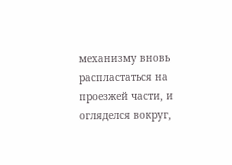механизму вновь распластаться на
проезжей части, и огляделся вокруг,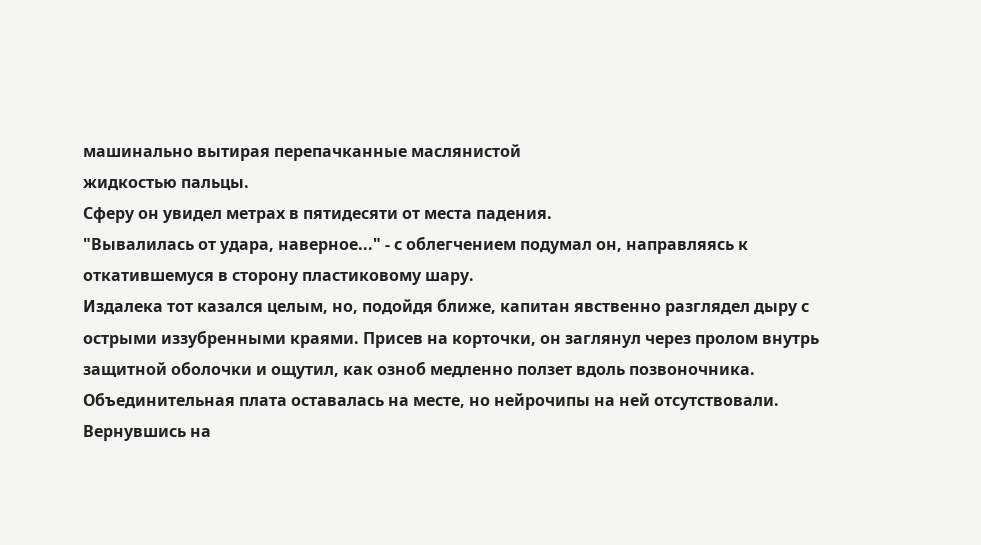машинально вытирая перепачканные маслянистой
жидкостью пальцы.
Сферу он увидел метрах в пятидесяти от места падения.
"Вывалилась от удара, наверное..." - с облегчением подумал он, направляясь к
откатившемуся в сторону пластиковому шару.
Издалека тот казался целым, но, подойдя ближе, капитан явственно разглядел дыру с
острыми иззубренными краями. Присев на корточки, он заглянул через пролом внутрь
защитной оболочки и ощутил, как озноб медленно ползет вдоль позвоночника.
Объединительная плата оставалась на месте, но нейрочипы на ней отсутствовали.
Вернувшись на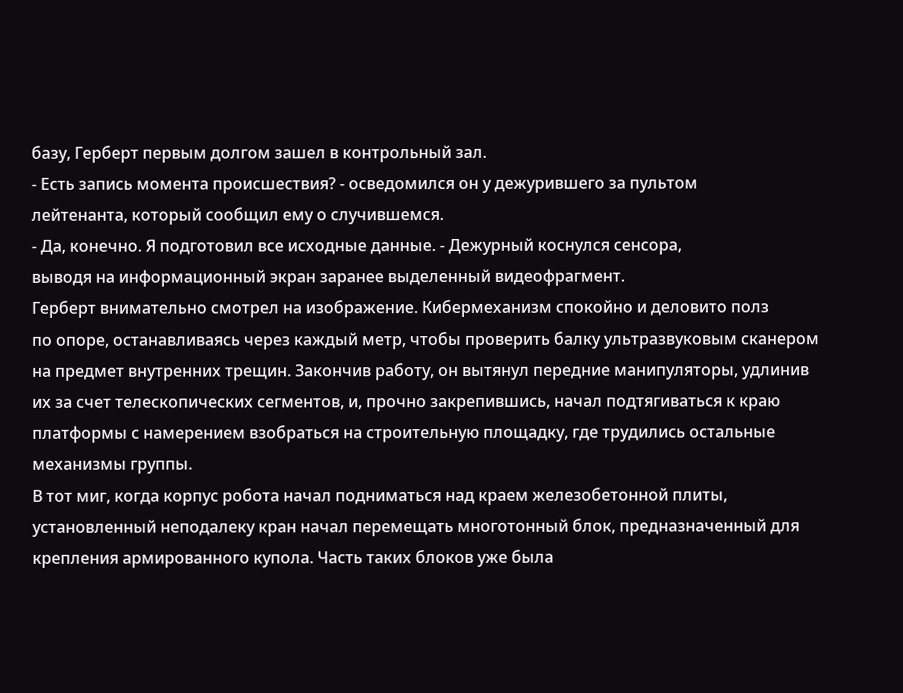базу, Герберт первым долгом зашел в контрольный зал.
- Есть запись момента происшествия? - осведомился он у дежурившего за пультом
лейтенанта, который сообщил ему о случившемся.
- Да, конечно. Я подготовил все исходные данные. - Дежурный коснулся сенсора,
выводя на информационный экран заранее выделенный видеофрагмент.
Герберт внимательно смотрел на изображение. Кибермеханизм спокойно и деловито полз
по опоре, останавливаясь через каждый метр, чтобы проверить балку ультразвуковым сканером
на предмет внутренних трещин. Закончив работу, он вытянул передние манипуляторы, удлинив
их за счет телескопических сегментов, и, прочно закрепившись, начал подтягиваться к краю
платформы с намерением взобраться на строительную площадку, где трудились остальные
механизмы группы.
В тот миг, когда корпус робота начал подниматься над краем железобетонной плиты,
установленный неподалеку кран начал перемещать многотонный блок, предназначенный для
крепления армированного купола. Часть таких блоков уже была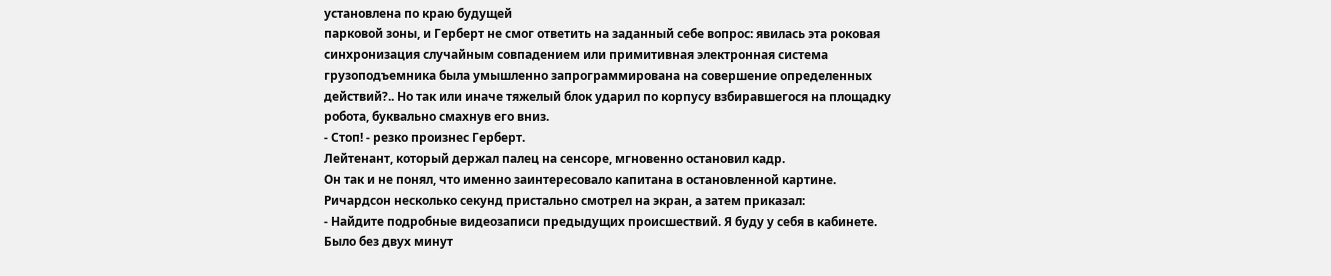установлена по краю будущей
парковой зоны, и Герберт не смог ответить на заданный себе вопрос: явилась эта роковая
синхронизация случайным совпадением или примитивная электронная система
грузоподъемника была умышленно запрограммирована на совершение определенных
действий?.. Но так или иначе тяжелый блок ударил по корпусу взбиравшегося на площадку
робота, буквально смахнув его вниз.
- Стоп! - резко произнес Герберт.
Лейтенант, который держал палец на сенсоре, мгновенно остановил кадр.
Он так и не понял, что именно заинтересовало капитана в остановленной картине.
Ричардсон несколько секунд пристально смотрел на экран, а затем приказал:
- Найдите подробные видеозаписи предыдущих происшествий. Я буду у себя в кабинете.
Было без двух минут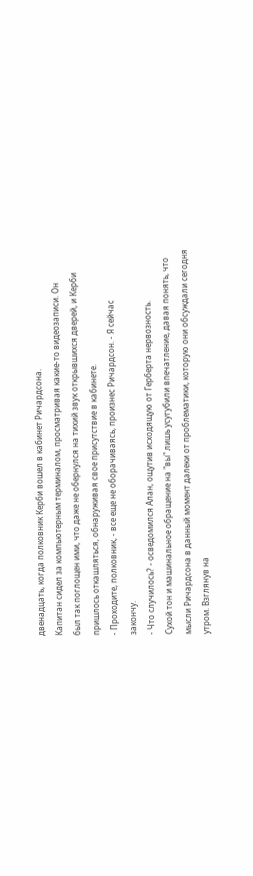двенадцать, когда полковник Керби вошел в кабинет Ричардсона.
Капитан сидел за компьютерным терминалом, просматривая какие-то видеозаписи. Он
был так поглощен ими, что даже не обернулся на тихий звук открывшихся дверей, и Керби
пришлось откашляться, обнаруживая свое присутствие в кабинете.
- Проходите, полковник, - все еще не оборачиваясь, произнес Ричардсон. - Я сейчас
закончу.
- Что случилось? - осведомился Алан, ощутив исходящую от Герберта нервозность.
Сухой тон и машинальное обращение на "вы" лишь усугубили впечатление, давая понять, что
мысли Ричардсона в данный момент далеки от проблематики, которую они обсуждали сегодня
утром. Взглянув на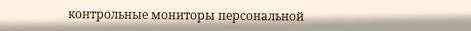контрольные мониторы персональной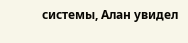системы, Алан увидел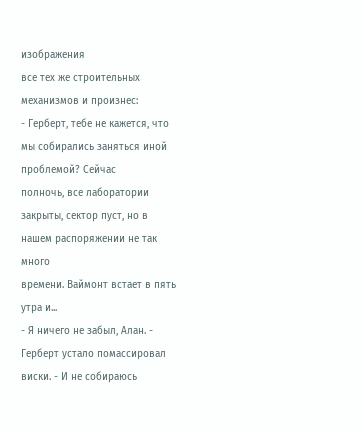изображения
все тех же строительных механизмов и произнес:
- Герберт, тебе не кажется, что мы собирались заняться иной проблемой? Сейчас
полночь, все лаборатории закрыты, сектор пуст, но в нашем распоряжении не так много
времени. Ваймонт встает в пять утра и...
- Я ничего не забыл, Алан. - Герберт устало помассировал виски. - И не собираюсь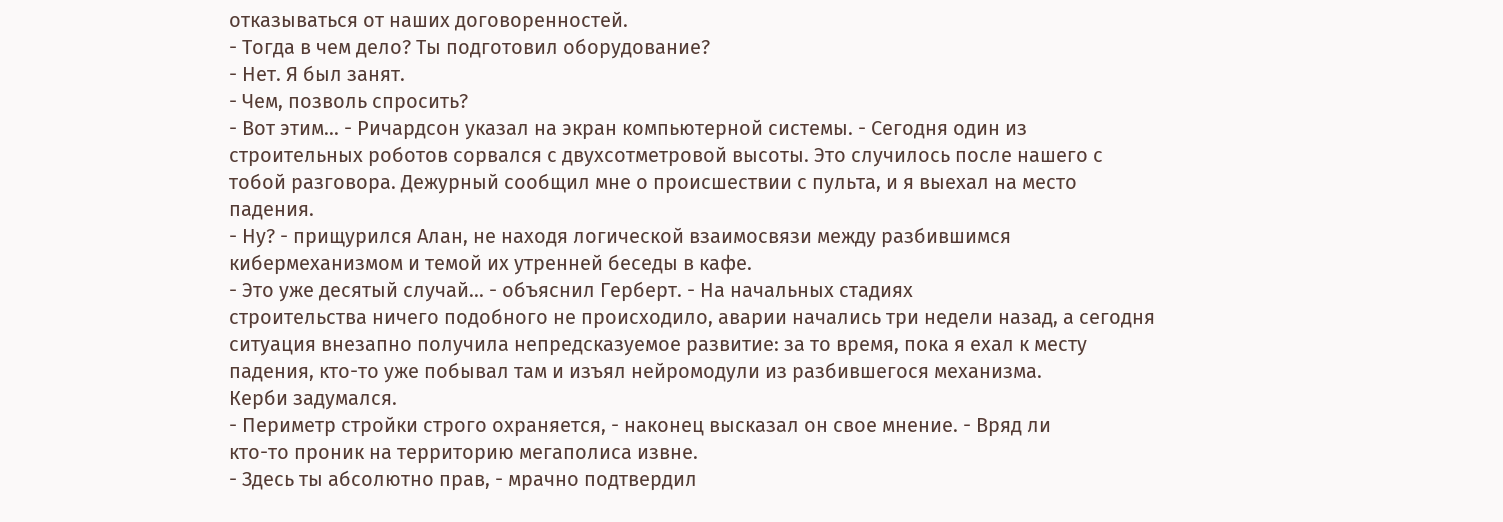отказываться от наших договоренностей.
- Тогда в чем дело? Ты подготовил оборудование?
- Нет. Я был занят.
- Чем, позволь спросить?
- Вот этим... - Ричардсон указал на экран компьютерной системы. - Сегодня один из
строительных роботов сорвался с двухсотметровой высоты. Это случилось после нашего с
тобой разговора. Дежурный сообщил мне о происшествии с пульта, и я выехал на место
падения.
- Ну? - прищурился Алан, не находя логической взаимосвязи между разбившимся
кибермеханизмом и темой их утренней беседы в кафе.
- Это уже десятый случай... - объяснил Герберт. - На начальных стадиях
строительства ничего подобного не происходило, аварии начались три недели назад, а сегодня
ситуация внезапно получила непредсказуемое развитие: за то время, пока я ехал к месту
падения, кто-то уже побывал там и изъял нейромодули из разбившегося механизма.
Керби задумался.
- Периметр стройки строго охраняется, - наконец высказал он свое мнение. - Вряд ли
кто-то проник на территорию мегаполиса извне.
- Здесь ты абсолютно прав, - мрачно подтвердил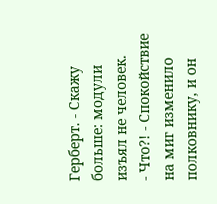Герберт. - Скажу больше: модули
изъял не человек.
- Что?! - Спокойствие на миг изменило полковнику, и он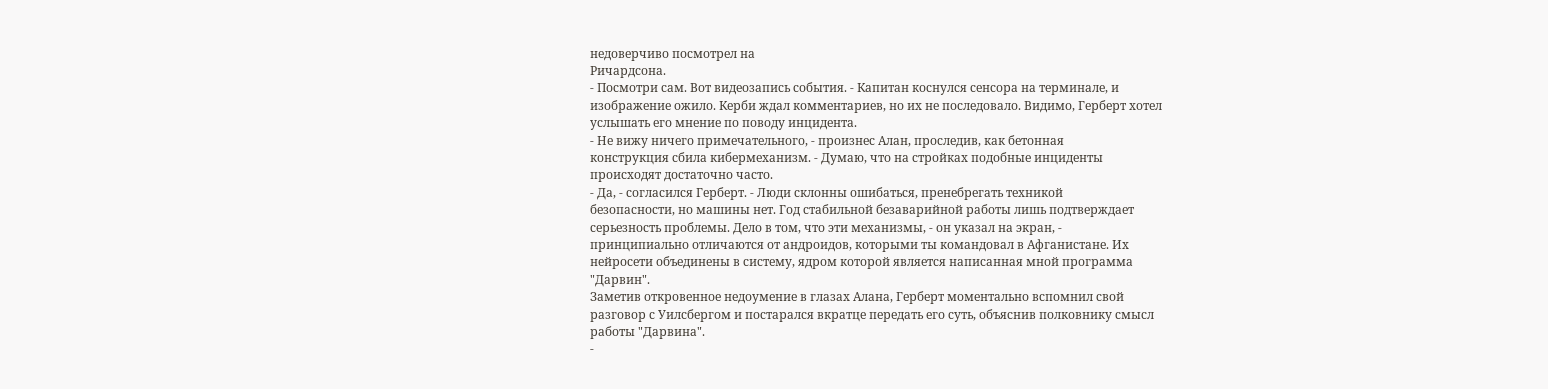недоверчиво посмотрел на
Ричардсона.
- Посмотри сам. Вот видеозапись события. - Капитан коснулся сенсора на терминале, и
изображение ожило. Керби ждал комментариев, но их не последовало. Видимо, Герберт хотел
услышать его мнение по поводу инцидента.
- Не вижу ничего примечательного, - произнес Алан, проследив, как бетонная
конструкция сбила кибермеханизм. - Думаю, что на стройках подобные инциденты
происходят достаточно часто.
- Да, - согласился Герберт. - Люди склонны ошибаться, пренебрегать техникой
безопасности, но машины нет. Год стабильной безаварийной работы лишь подтверждает
серьезность проблемы. Дело в том, что эти механизмы, - он указал на экран, -
принципиально отличаются от андроидов, которыми ты командовал в Афганистане. Их
нейросети объединены в систему, ядром которой является написанная мной программа
"Дарвин".
Заметив откровенное недоумение в глазах Алана, Герберт моментально вспомнил свой
разговор с Уилсбергом и постарался вкратце передать его суть, объяснив полковнику смысл
работы "Дарвина".
-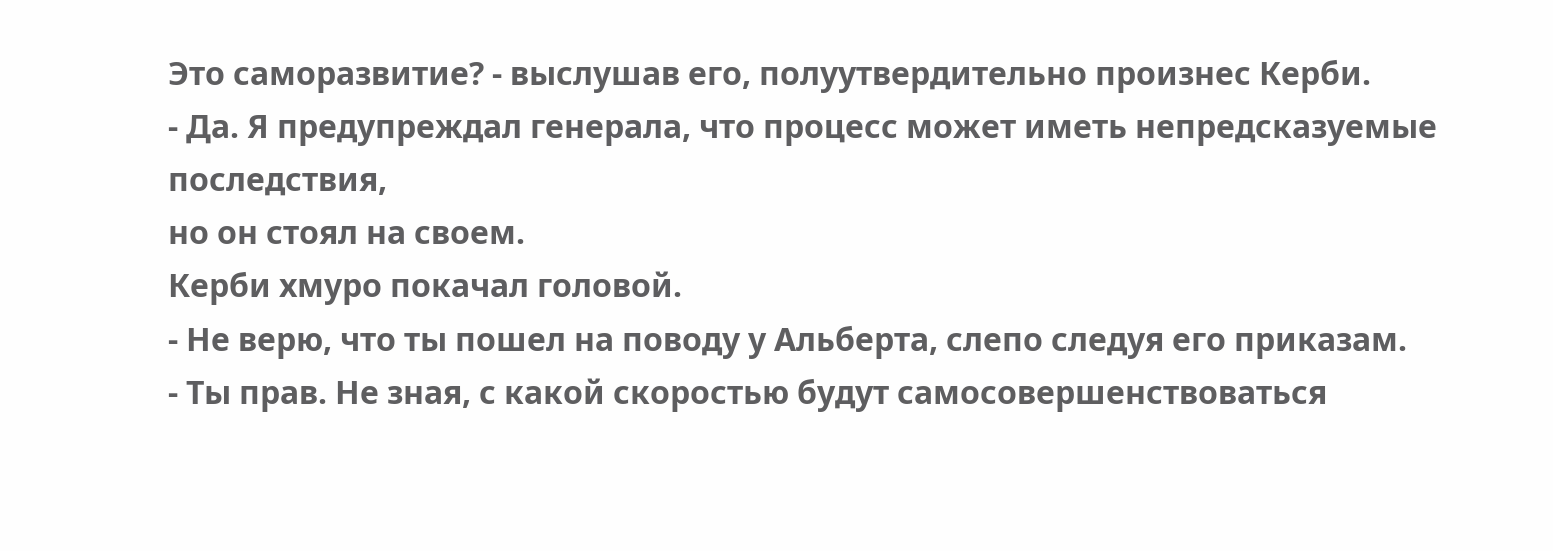Это саморазвитие? - выслушав его, полуутвердительно произнес Керби.
- Да. Я предупреждал генерала, что процесс может иметь непредсказуемые последствия,
но он стоял на своем.
Керби хмуро покачал головой.
- Не верю, что ты пошел на поводу у Альберта, слепо следуя его приказам.
- Ты прав. Не зная, с какой скоростью будут самосовершенствоваться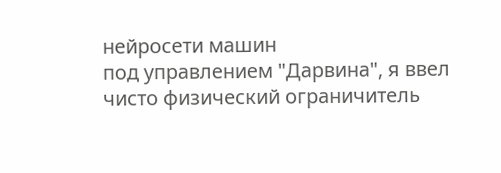нейросети машин
под управлением "Дарвина", я ввел чисто физический ограничитель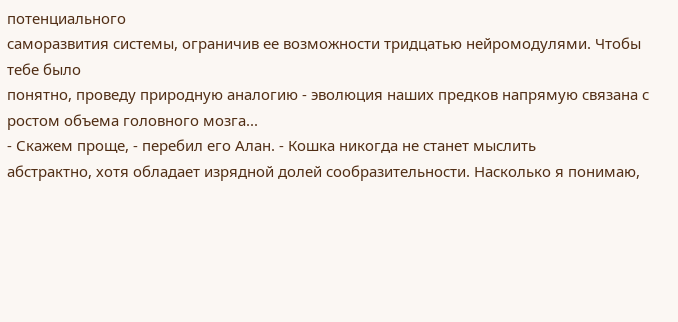потенциального
саморазвития системы, ограничив ее возможности тридцатью нейромодулями. Чтобы тебе было
понятно, проведу природную аналогию - эволюция наших предков напрямую связана с
ростом объема головного мозга...
- Скажем проще, - перебил его Алан. - Кошка никогда не станет мыслить
абстрактно, хотя обладает изрядной долей сообразительности. Насколько я понимаю,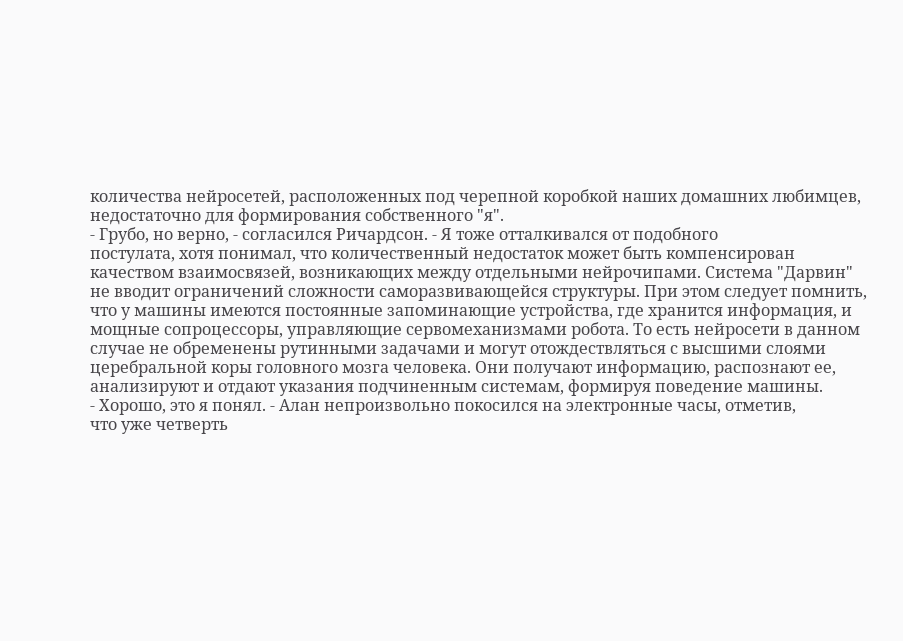количества нейросетей, расположенных под черепной коробкой наших домашних любимцев,
недостаточно для формирования собственного "я".
- Грубо, но верно, - согласился Ричардсон. - Я тоже отталкивался от подобного
постулата, хотя понимал, что количественный недостаток может быть компенсирован
качеством взаимосвязей, возникающих между отдельными нейрочипами. Система "Дарвин"
не вводит ограничений сложности саморазвивающейся структуры. При этом следует помнить,
что у машины имеются постоянные запоминающие устройства, где хранится информация, и
мощные сопроцессоры, управляющие сервомеханизмами робота. То есть нейросети в данном
случае не обременены рутинными задачами и могут отождествляться с высшими слоями
церебральной коры головного мозга человека. Они получают информацию, распознают ее,
анализируют и отдают указания подчиненным системам, формируя поведение машины.
- Хорошо, это я понял. - Алан непроизвольно покосился на электронные часы, отметив,
что уже четверть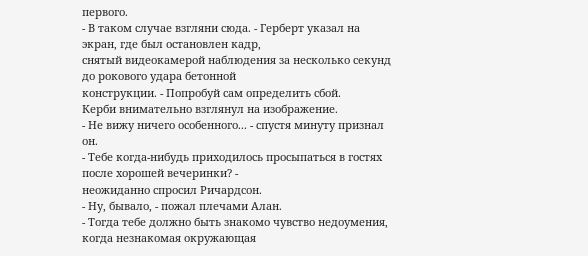первого.
- В таком случае взгляни сюда. - Герберт указал на экран, где был остановлен кадр,
снятый видеокамерой наблюдения за несколько секунд до рокового удара бетонной
конструкции. - Попробуй сам определить сбой.
Керби внимательно взглянул на изображение.
- Не вижу ничего особенного... - спустя минуту признал он.
- Тебе когда-нибудь приходилось просыпаться в гостях после хорошей вечеринки? -
неожиданно спросил Ричардсон.
- Ну, бывало, - пожал плечами Алан.
- Тогда тебе должно быть знакомо чувство недоумения, когда незнакомая окружающая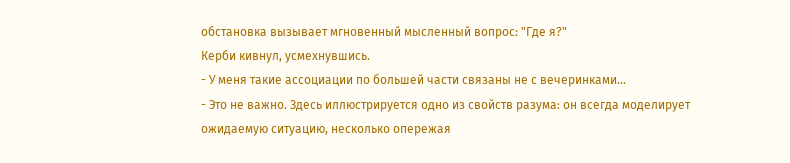обстановка вызывает мгновенный мысленный вопрос: "Где я?"
Керби кивнул, усмехнувшись.
- У меня такие ассоциации по большей части связаны не с вечеринками...
- Это не важно. Здесь иллюстрируется одно из свойств разума: он всегда моделирует
ожидаемую ситуацию, несколько опережая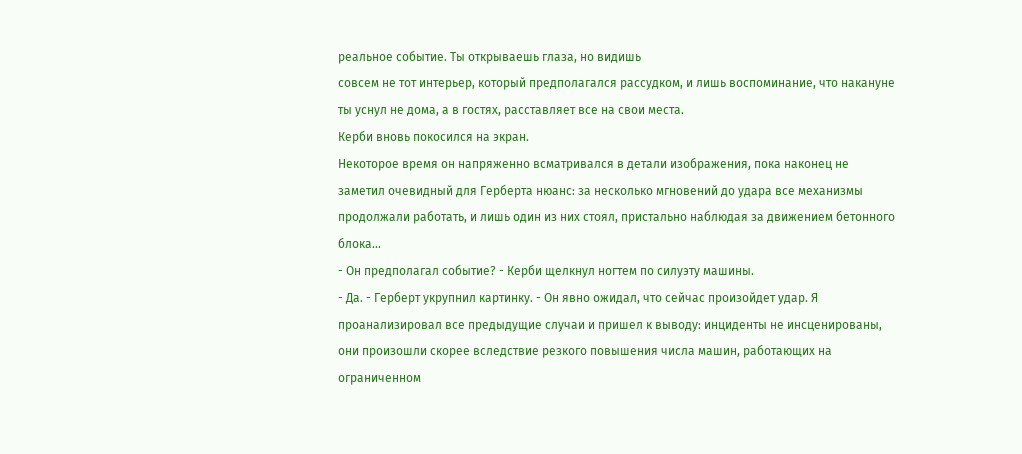реальное событие. Ты открываешь глаза, но видишь
совсем не тот интерьер, который предполагался рассудком, и лишь воспоминание, что накануне
ты уснул не дома, а в гостях, расставляет все на свои места.
Керби вновь покосился на экран.
Некоторое время он напряженно всматривался в детали изображения, пока наконец не
заметил очевидный для Герберта нюанс: за несколько мгновений до удара все механизмы
продолжали работать, и лишь один из них стоял, пристально наблюдая за движением бетонного
блока...
- Он предполагал событие? - Керби щелкнул ногтем по силуэту машины.
- Да. - Герберт укрупнил картинку. - Он явно ожидал, что сейчас произойдет удар. Я
проанализировал все предыдущие случаи и пришел к выводу: инциденты не инсценированы,
они произошли скорее вследствие резкого повышения числа машин, работающих на
ограниченном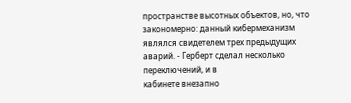пространстве высотных объектов, но, что закономерно: данный кибермеханизм
являлся свидетелем трех предыдущих аварий. - Герберт сделал несколько переключений, и в
кабинете внезапно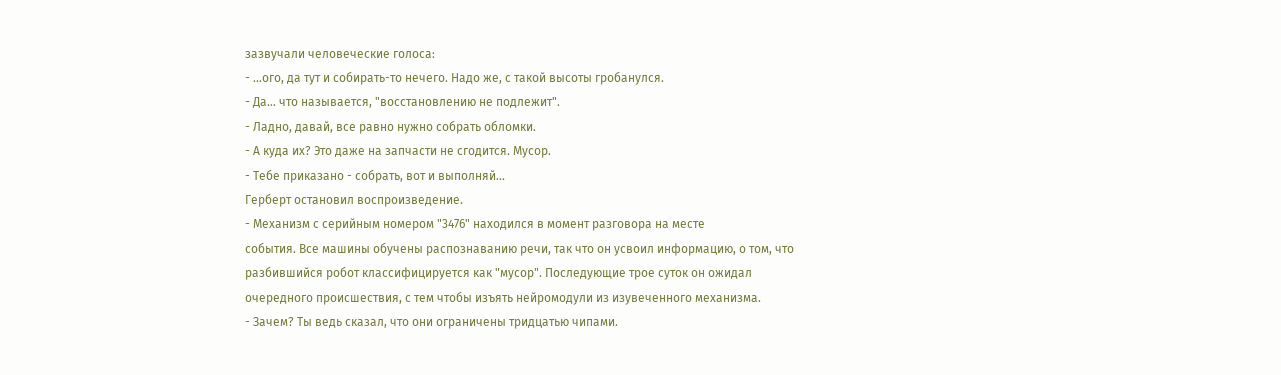зазвучали человеческие голоса:
- ...ого, да тут и собирать-то нечего. Надо же, с такой высоты гробанулся.
- Да... что называется, "восстановлению не подлежит".
- Ладно, давай, все равно нужно собрать обломки.
- А куда их? Это даже на запчасти не сгодится. Мусор.
- Тебе приказано - собрать, вот и выполняй...
Герберт остановил воспроизведение.
- Механизм с серийным номером "3476" находился в момент разговора на месте
события. Все машины обучены распознаванию речи, так что он усвоил информацию, о том, что
разбившийся робот классифицируется как "мусор". Последующие трое суток он ожидал
очередного происшествия, с тем чтобы изъять нейромодули из изувеченного механизма.
- Зачем? Ты ведь сказал, что они ограничены тридцатью чипами.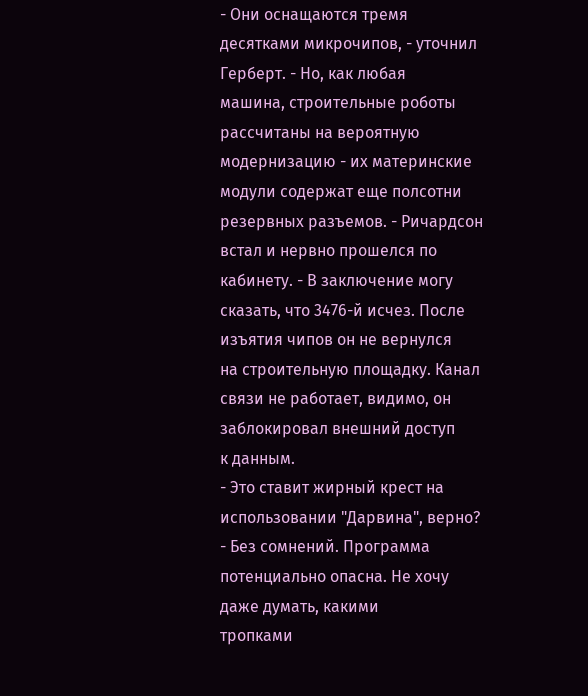- Они оснащаются тремя десятками микрочипов, - уточнил Герберт. - Но, как любая
машина, строительные роботы рассчитаны на вероятную модернизацию - их материнские
модули содержат еще полсотни резервных разъемов. - Ричардсон встал и нервно прошелся по
кабинету. - В заключение могу сказать, что 3476-й исчез. После изъятия чипов он не вернулся
на строительную площадку. Канал связи не работает, видимо, он заблокировал внешний доступ
к данным.
- Это ставит жирный крест на использовании "Дарвина", верно?
- Без сомнений. Программа потенциально опасна. Не хочу даже думать, какими
тропками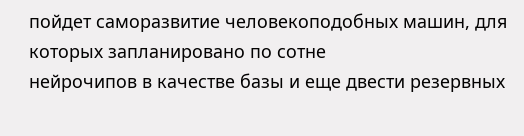пойдет саморазвитие человекоподобных машин, для которых запланировано по сотне
нейрочипов в качестве базы и еще двести резервных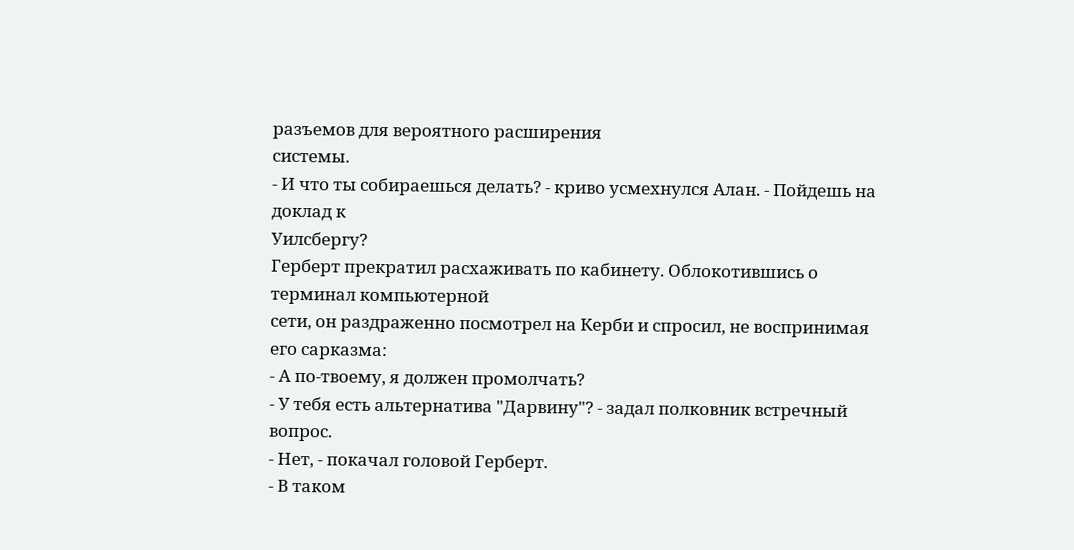разъемов для вероятного расширения
системы.
- И что ты собираешься делать? - криво усмехнулся Алан. - Пойдешь на доклад к
Уилсбергу?
Герберт прекратил расхаживать по кабинету. Облокотившись о терминал компьютерной
сети, он раздраженно посмотрел на Керби и спросил, не воспринимая его сарказма:
- А по-твоему, я должен промолчать?
- У тебя есть альтернатива "Дарвину"? - задал полковник встречный вопрос.
- Нет, - покачал головой Герберт.
- В таком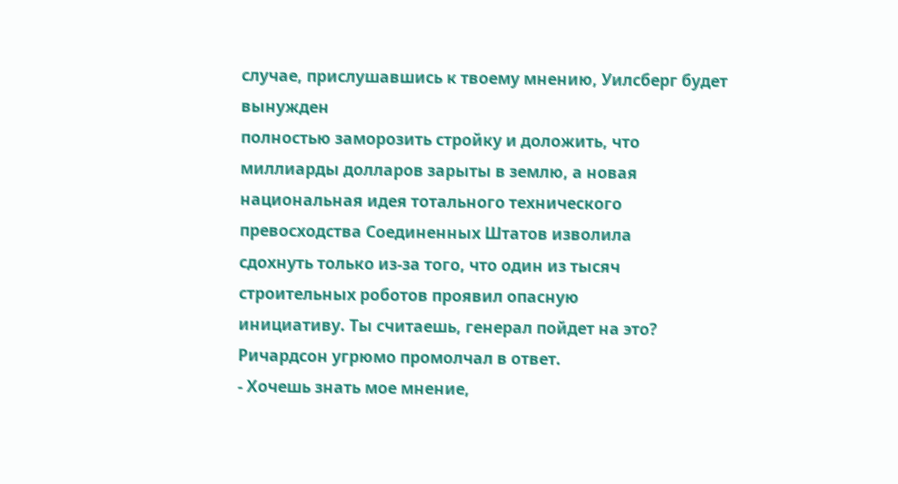случае, прислушавшись к твоему мнению, Уилсберг будет вынужден
полностью заморозить стройку и доложить, что миллиарды долларов зарыты в землю, а новая
национальная идея тотального технического превосходства Соединенных Штатов изволила
сдохнуть только из-за того, что один из тысяч строительных роботов проявил опасную
инициативу. Ты считаешь, генерал пойдет на это?
Ричардсон угрюмо промолчал в ответ.
- Хочешь знать мое мнение,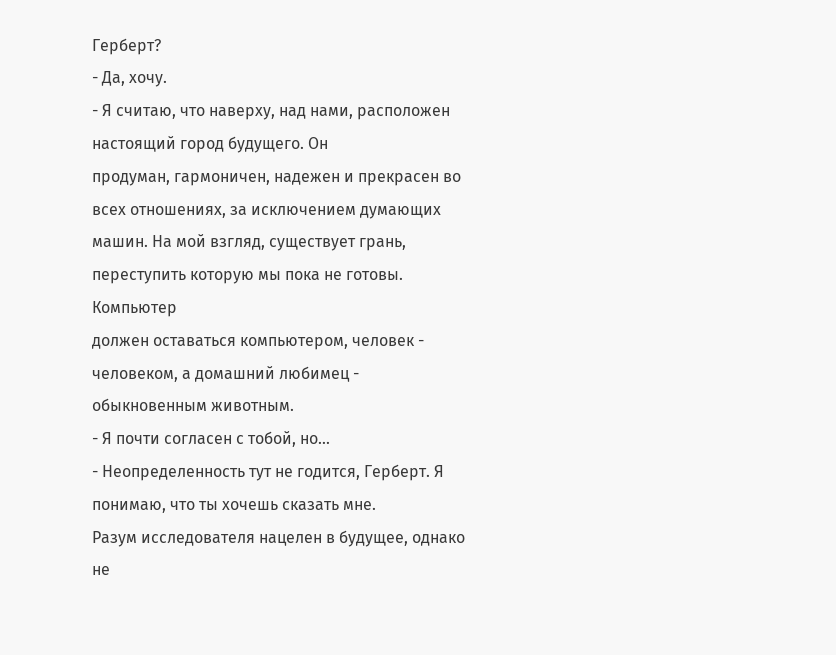Герберт?
- Да, хочу.
- Я считаю, что наверху, над нами, расположен настоящий город будущего. Он
продуман, гармоничен, надежен и прекрасен во всех отношениях, за исключением думающих
машин. На мой взгляд, существует грань, переступить которую мы пока не готовы. Компьютер
должен оставаться компьютером, человек - человеком, а домашний любимец -
обыкновенным животным.
- Я почти согласен с тобой, но...
- Неопределенность тут не годится, Герберт. Я понимаю, что ты хочешь сказать мне.
Разум исследователя нацелен в будущее, однако не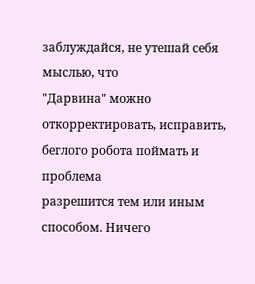заблуждайся, не утешай себя мыслью, что
"Дарвина" можно откорректировать, исправить, беглого робота поймать и проблема
разрешится тем или иным способом. Ничего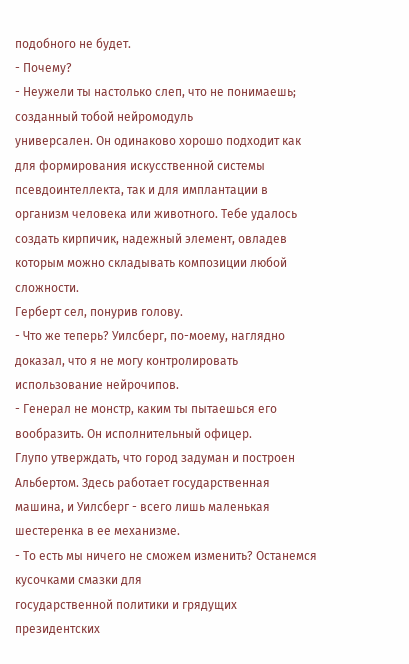подобного не будет.
- Почему?
- Неужели ты настолько слеп, что не понимаешь; созданный тобой нейромодуль
универсален. Он одинаково хорошо подходит как для формирования искусственной системы
псевдоинтеллекта, так и для имплантации в организм человека или животного. Тебе удалось
создать кирпичик, надежный элемент, овладев которым можно складывать композиции любой
сложности.
Герберт сел, понурив голову.
- Что же теперь? Уилсберг, по-моему, наглядно доказал, что я не могу контролировать
использование нейрочипов.
- Генерал не монстр, каким ты пытаешься его вообразить. Он исполнительный офицер.
Глупо утверждать, что город задуман и построен Альбертом. Здесь работает государственная
машина, и Уилсберг - всего лишь маленькая шестеренка в ее механизме.
- То есть мы ничего не сможем изменить? Останемся кусочками смазки для
государственной политики и грядущих президентских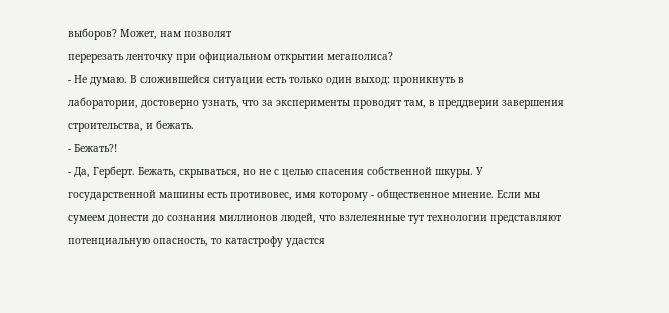выборов? Может, нам позволят
перерезать ленточку при официальном открытии мегаполиса?
- Не думаю. В сложившейся ситуации есть только один выход: проникнуть в
лаборатории, достоверно узнать, что за эксперименты проводят там, в преддверии завершения
строительства, и бежать.
- Бежать?!
- Да, Герберт. Бежать, скрываться, но не с целью спасения собственной шкуры. У
государственной машины есть противовес, имя которому - общественное мнение. Если мы
сумеем донести до сознания миллионов людей, что взлелеянные тут технологии представляют
потенциальную опасность, то катастрофу удастся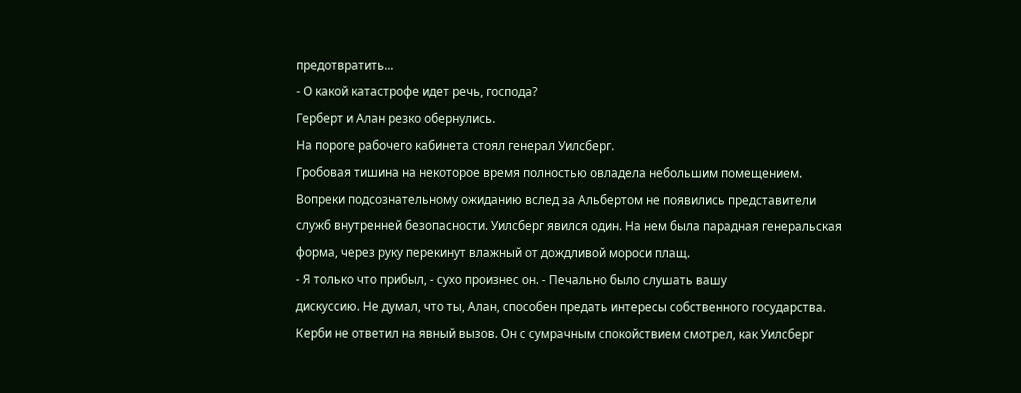предотвратить...
- О какой катастрофе идет речь, господа?
Герберт и Алан резко обернулись.
На пороге рабочего кабинета стоял генерал Уилсберг.
Гробовая тишина на некоторое время полностью овладела небольшим помещением.
Вопреки подсознательному ожиданию вслед за Альбертом не появились представители
служб внутренней безопасности. Уилсберг явился один. На нем была парадная генеральская
форма, через руку перекинут влажный от дождливой мороси плащ.
- Я только что прибыл, - сухо произнес он. - Печально было слушать вашу
дискуссию. Не думал, что ты, Алан, способен предать интересы собственного государства.
Керби не ответил на явный вызов. Он с сумрачным спокойствием смотрел, как Уилсберг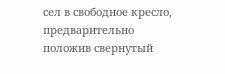сел в свободное кресло, предварительно положив свернутый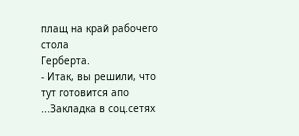плащ на край рабочего стола
Герберта.
- Итак, вы решили, что тут готовится апо
...Закладка в соц.сетях